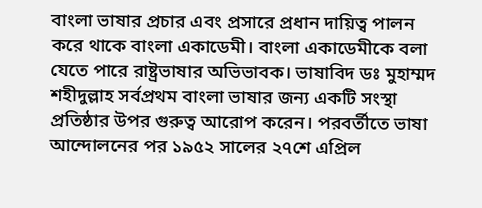বাংলা ভাষার প্রচার এবং প্রসারে প্রধান দায়িত্ব পালন করে থাকে বাংলা একাডেমী। বাংলা একাডেমীকে বলা যেতে পারে রাষ্ট্রভাষার অভিভাবক। ভাষাবিদ ডঃ মুহাম্মদ শহীদুল্লাহ সর্বপ্রথম বাংলা ভাষার জন্য একটি সংস্থা প্রতিষ্ঠার উপর গুরুত্ব আরোপ করেন। পরবর্তীতে ভাষা আন্দোলনের পর ১৯৫২ সালের ২৭শে এপ্রিল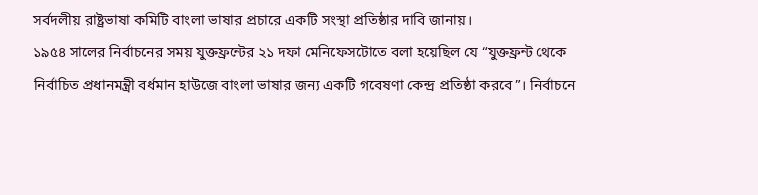সর্বদলীয় রাষ্ট্রভাষা কমিটি বাংলা ভাষার প্রচারে একটি সংস্থা প্রতিষ্ঠার দাবি জানায়।
১৯৫৪ সালের নির্বাচনের সময় যুক্তফ্রন্টের ২১ দফা মেনিফেসটোতে বলা হয়েছিল যে “যুক্তফ্রন্ট থেকে নির্বাচিত প্রধানমন্ত্রী বর্ধমান হাউজে বাংলা ভাষার জন্য একটি গবেষণা কেন্দ্র প্রতিষ্ঠা করবে”। নির্বাচনে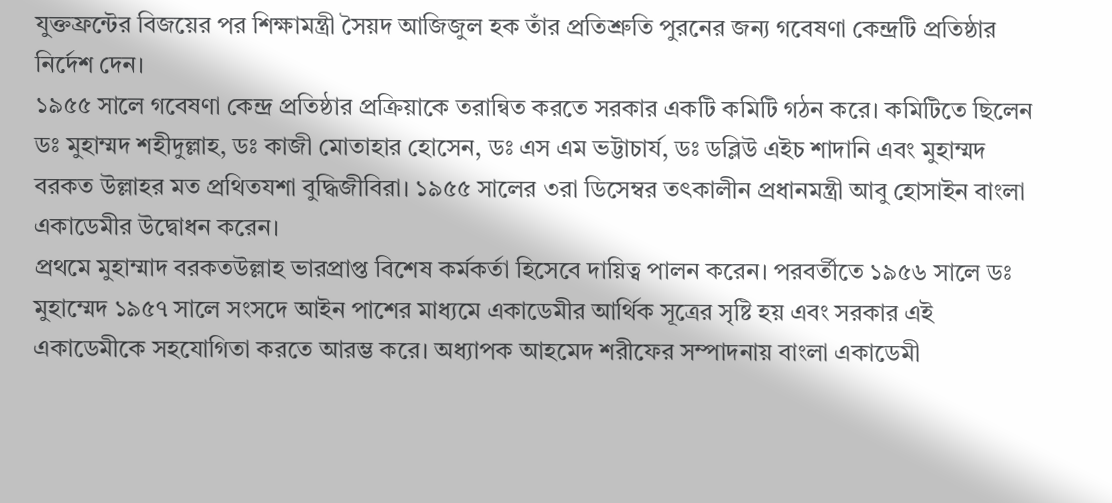যুক্তফ্রন্টের বিজয়ের পর শিক্ষামন্ত্রী সৈয়দ আজিজুল হক তাঁর প্রতিশ্রুতি পুরনের জন্য গবেষণা কেন্দ্রটি প্রতিষ্ঠার নির্দেশ দেন।
১৯৫৫ সালে গবেষণা কেন্দ্র প্রতিষ্ঠার প্রক্রিয়াকে তরান্বিত করতে সরকার একটি কমিটি গঠন করে। কমিটিতে ছিলেন ডঃ মুহাম্মদ শহীদুল্লাহ, ডঃ কাজী মোতাহার হোসেন, ডঃ এস এম ভট্টাচার্য, ডঃ ডব্লিউ এইচ শাদানি এবং মুহাম্মদ বরকত উল্লাহর মত প্রথিতযশা বুদ্ধিজীবিরা। ১৯৫৫ সালের ৩রা ডিসেম্বর তৎকালীন প্রধানমন্ত্রী আবু হোসাইন বাংলা একাডেমীর উদ্বোধন করেন।
প্রথমে মুহাম্মাদ বরকতউল্লাহ ভারপ্রাপ্ত বিশেষ কর্মকর্তা হিসেবে দায়িত্ব পালন করেন। পরবর্তীতে ১৯৫৬ সালে ডঃ মুহাম্মেদ ১৯৫৭ সালে সংসদে আইন পাশের মাধ্যমে একাডেমীর আর্থিক সূত্রের সৃষ্টি হয় এবং সরকার এই একাডেমীকে সহযোগিতা করতে আরম্ভ করে। অধ্যাপক আহমেদ শরীফের সম্পাদনায় বাংলা একাডেমী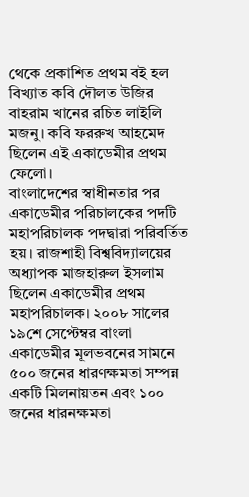থেকে প্রকাশিত প্রথম বই হল বিখ্যাত কবি দৌলত উজির বাহরাম খানের রচিত লাইলি মজনু। কবি ফররুখ আহমেদ ছিলেন এই একাডেমীর প্রথম ফেলো।
বাংলাদেশের স্বাধীনতার পর একাডেমীর পরিচালকের পদটি মহাপরিচালক পদদ্বারা পরিবর্তিত হয়। রাজশাহী বিশ্ববিদ্যালয়ের অধ্যাপক মাজহারুল ইসলাম ছিলেন একাডেমীর প্রথম মহাপরিচালক। ২০০৮ সালের ১৯শে সেপ্টেম্বর বাংলা একাডেমীর মূলভবনের সামনে ৫০০ জনের ধারণক্ষমতা সম্পন্ন একটি মিলনায়তন এবং ১০০ জনের ধারনক্ষমতা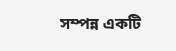সম্পন্ন একটি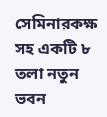সেমিনারকক্ষ সহ একটি ৮ তলা নতুন ভবন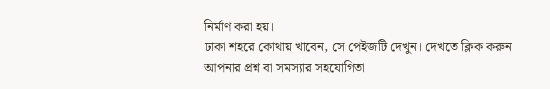নির্মাণ করা হয়।
ঢাকা শহরে কোথায় খাবেন, সে পেইজটি দেখুন। দেখতে ক্লিক করুন
আপনার প্রশ্ন বা সমস্যার সহযোগিতা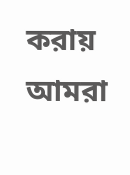করায় আমরা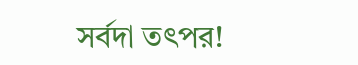সর্বদা তৎপর!